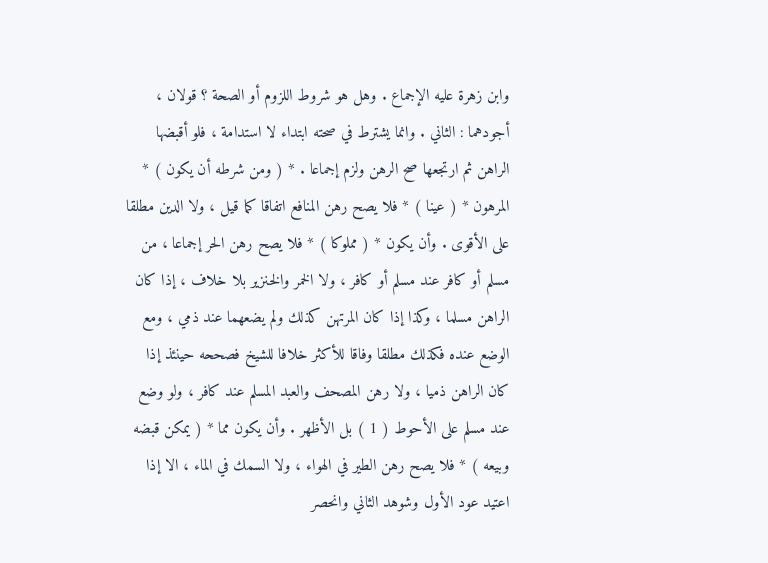وابن زهرة عليه الإجماع . وهل هو شروط اللزوم أو الصحة ؟ قولان ، أجودهما : الثاني . وانما يشترط في صحته ابتداء لا استدامة ، فلو أقبضها الراهن ثم ارتجعها صح الرهن ولزم إجماعا . * ( ومن شرطه أن يكون ) * المرهون * ( عينا ) * فلا يصح رهن المنافع اتفاقا كما قيل ، ولا الدين مطلقا على الأقوى . وأن يكون * ( مملوكا ) * فلا يصح رهن الحر إجماعا ، من مسلم أو كافر عند مسلم أو كافر ، ولا الخمر والخنزير بلا خلاف ، إذا كان الراهن مسلما ، وكذا إذا كان المرتهن كذلك ولم يضعهما عند ذمي ، ومع الوضع عنده فكذلك مطلقا وفاقا للأكثر خلافا للشيخ فصححه حينئذ إذا كان الراهن ذميا ، ولا رهن المصحف والعبد المسلم عند كافر ، ولو وضع عند مسلم على الأحوط ( 1 ) بل الأظهر . وأن يكون مما * ( يمكن قبضه وبيعه ) * فلا يصح رهن الطير في الهواء ، ولا السمك في الماء ، الا إذا اعتيد عود الأول وشوهد الثاني وانحصر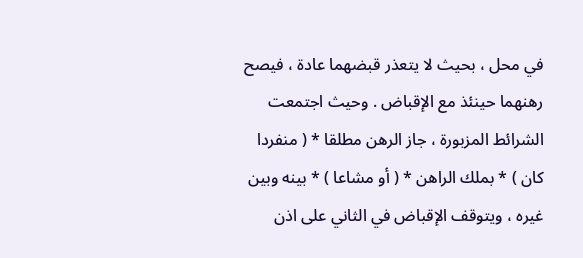في محل ، بحيث لا يتعذر قبضهما عادة ، فيصح رهنهما حينئذ مع الإقباض . وحيث اجتمعت الشرائط المزبورة ، جاز الرهن مطلقا * ( منفردا كان ) * بملك الراهن * ( أو مشاعا ) * بينه وبين غيره ، ويتوقف الإقباض في الثاني على اذن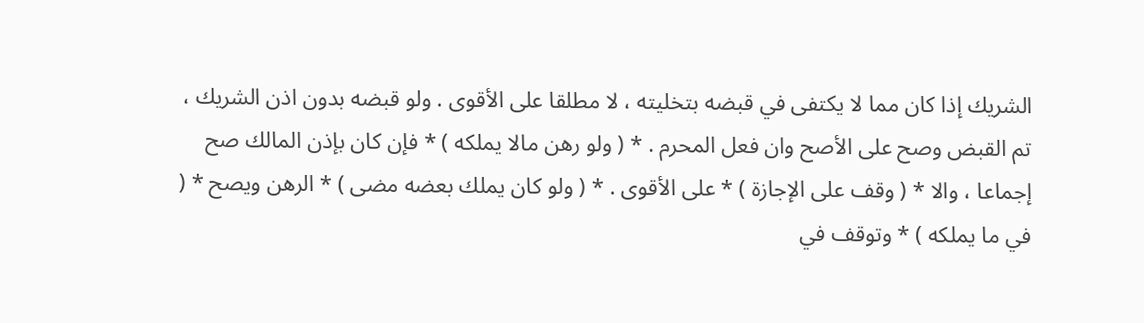الشريك إذا كان مما لا يكتفى في قبضه بتخليته ، لا مطلقا على الأقوى . ولو قبضه بدون اذن الشريك ، تم القبض وصح على الأصح وان فعل المحرم . * ( ولو رهن مالا يملكه ) * فإن كان بإذن المالك صح إجماعا ، والا * ( وقف على الإجازة ) * على الأقوى . * ( ولو كان يملك بعضه مضى ) * الرهن ويصح * ( في ما يملكه ) * وتوقف في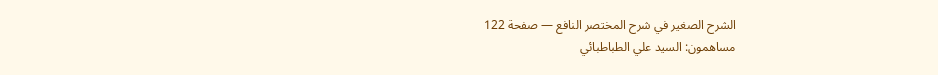الشرح الصغير في شرح المختصر النافع — صفحة 122
مساهمون: السيد علي الطباطبائي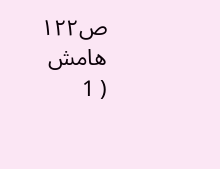ص١٢٢
هامش
( 1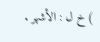) خ ل : الأشهر .